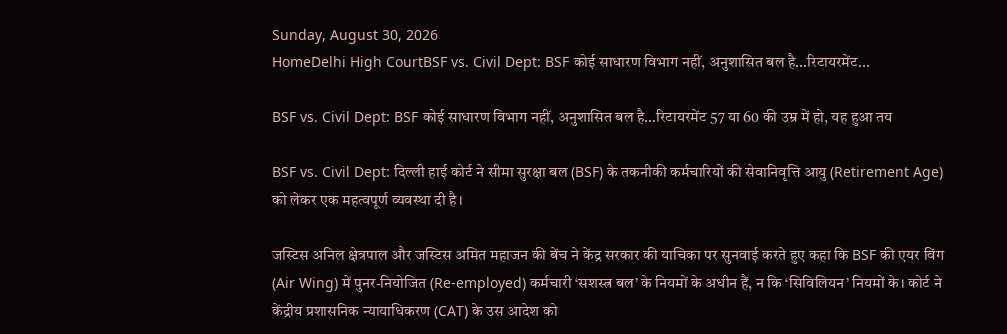Sunday, August 30, 2026
HomeDelhi High CourtBSF vs. Civil Dept: BSF कोई साधारण विभाग नहीं, अनुशासित बल है…रिटायरमेंट...

BSF vs. Civil Dept: BSF कोई साधारण विभाग नहीं, अनुशासित बल है…रिटायरमेंट 57 या 60 की उम्र में हो, यह हुआ तय

BSF vs. Civil Dept: दिल्ली हाई कोर्ट ने सीमा सुरक्षा बल (BSF) के तकनीकी कर्मचारियों की सेवानिवृत्ति आयु (Retirement Age) को लेकर एक महत्वपूर्ण व्यवस्था दी है।

जस्टिस अनिल क्षेत्रपाल और जस्टिस अमित महाजन की बेंच ने केंद्र सरकार की याचिका पर सुनवाई करते हुए कहा कि BSF की एयर विंग (Air Wing) में पुनर-नियोजित (Re-employed) कर्मचारी ‘सशस्त्र बल’ के नियमों के अधीन हैं, न कि ‘सिविलियन’ नियमों के। कोर्ट ने केंद्रीय प्रशासनिक न्यायाधिकरण (CAT) के उस आदेश को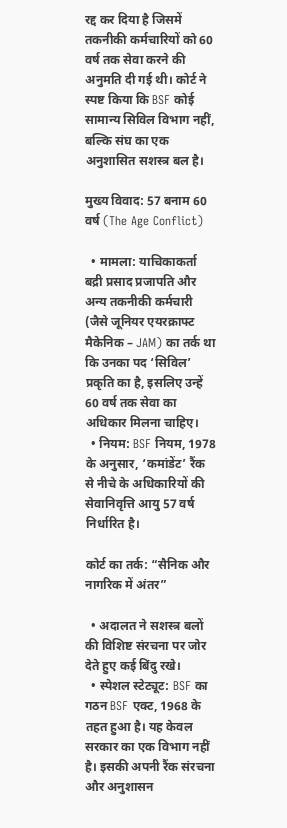रद्द कर दिया है जिसमें तकनीकी कर्मचारियों को 60 वर्ष तक सेवा करने की अनुमति दी गई थी। कोर्ट ने स्पष्ट किया कि BSF कोई सामान्य सिविल विभाग नहीं, बल्कि संघ का एक अनुशासित सशस्त्र बल है।

मुख्य विवाद: 57 बनाम 60 वर्ष (The Age Conflict)

  • मामला: याचिकाकर्ता बद्री प्रसाद प्रजापति और अन्य तकनीकी कर्मचारी (जैसे जूनियर एयरक्राफ्ट मैकेनिक – JAM) का तर्क था कि उनका पद ‘सिविल’ प्रकृति का है, इसलिए उन्हें 60 वर्ष तक सेवा का अधिकार मिलना चाहिए।
  • नियम: BSF नियम, 1978 के अनुसार, ‘कमांडेंट’ रैंक से नीचे के अधिकारियों की सेवानिवृत्ति आयु 57 वर्ष निर्धारित है।

कोर्ट का तर्क: “सैनिक और नागरिक में अंतर”

  • अदालत ने सशस्त्र बलों की विशिष्ट संरचना पर जोर देते हुए कई बिंदु रखे।
  • स्पेशल स्टेट्यूट: BSF का गठन BSF एक्ट, 1968 के तहत हुआ है। यह केवल सरकार का एक विभाग नहीं है। इसकी अपनी रैंक संरचना और अनुशासन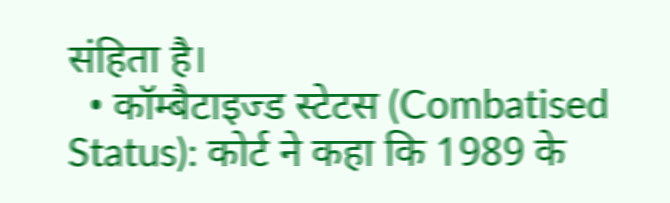संहिता है।
  • कॉम्बैटाइज्ड स्टेटस (Combatised Status): कोर्ट ने कहा कि 1989 के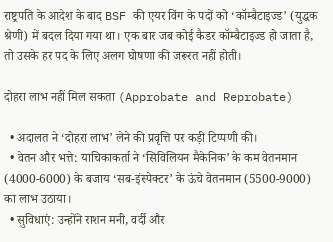राष्ट्रपति के आदेश के बाद BSF की एयर विंग के पदों को ‘कॉम्बैटाइज्ड’ (युद्धक श्रेणी) में बदल दिया गया था। एक बार जब कोई कैडर कॉम्बैटाइज्ड हो जाता है, तो उसके हर पद के लिए अलग घोषणा की जरूरत नहीं होती।

दोहरा लाभ नहीं मिल सकता (Approbate and Reprobate)

  • अदालत ने ‘दोहरा लाभ’ लेने की प्रवृत्ति पर कड़ी टिप्पणी की।
  • वेतन और भत्ते: याचिकाकर्ता ने ‘सिविलियन मैकेनिक’ के कम वेतनमान (4000-6000) के बजाय ‘सब-इंस्पेक्टर’ के ऊंचे वेतनमान (5500-9000) का लाभ उठाया।
  • सुविधाएं: उन्होंने राशन मनी, वर्दी और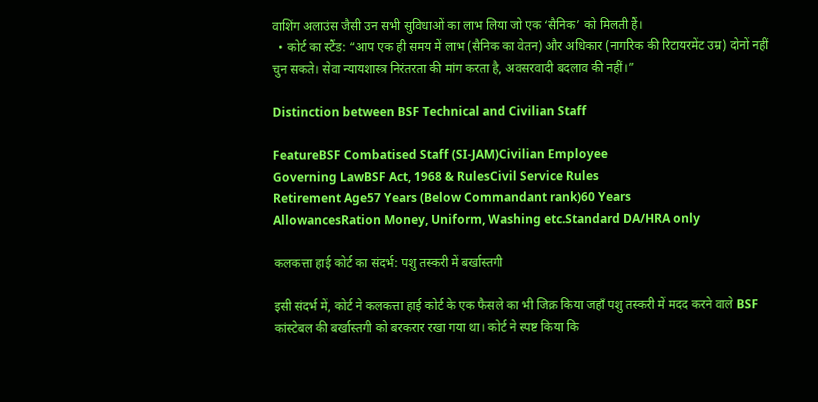वाशिंग अलाउंस जैसी उन सभी सुविधाओं का लाभ लिया जो एक ‘सैनिक’ को मिलती हैं।
  • कोर्ट का स्टैंड: “आप एक ही समय में लाभ (सैनिक का वेतन) और अधिकार (नागरिक की रिटायरमेंट उम्र) दोनों नहीं चुन सकते। सेवा न्यायशास्त्र निरंतरता की मांग करता है, अवसरवादी बदलाव की नहीं।”

Distinction between BSF Technical and Civilian Staff

FeatureBSF Combatised Staff (SI-JAM)Civilian Employee
Governing LawBSF Act, 1968 & RulesCivil Service Rules
Retirement Age57 Years (Below Commandant rank)60 Years
AllowancesRation Money, Uniform, Washing etc.Standard DA/HRA only

कलकत्ता हाई कोर्ट का संदर्भ: पशु तस्करी में बर्खास्तगी

इसी संदर्भ में, कोर्ट ने कलकत्ता हाई कोर्ट के एक फैसले का भी जिक्र किया जहाँ पशु तस्करी में मदद करने वाले BSF कांस्टेबल की बर्खास्तगी को बरकरार रखा गया था। कोर्ट ने स्पष्ट किया कि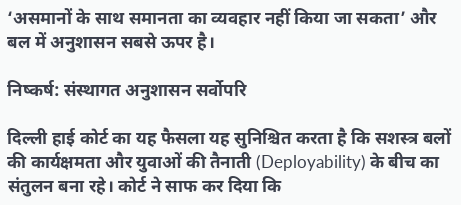‘असमानों के साथ समानता का व्यवहार नहीं किया जा सकता’ और बल में अनुशासन सबसे ऊपर है।

निष्कर्ष: संस्थागत अनुशासन सर्वोपरि

दिल्ली हाई कोर्ट का यह फैसला यह सुनिश्चित करता है कि सशस्त्र बलों की कार्यक्षमता और युवाओं की तैनाती (Deployability) के बीच का संतुलन बना रहे। कोर्ट ने साफ कर दिया कि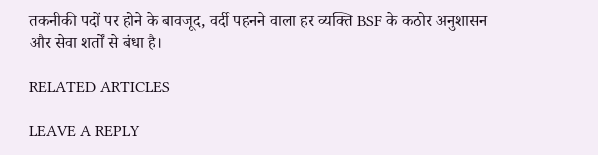तकनीकी पदों पर होने के बावजूद, वर्दी पहनने वाला हर व्यक्ति BSF के कठोर अनुशासन और सेवा शर्तों से बंधा है।

RELATED ARTICLES

LEAVE A REPLY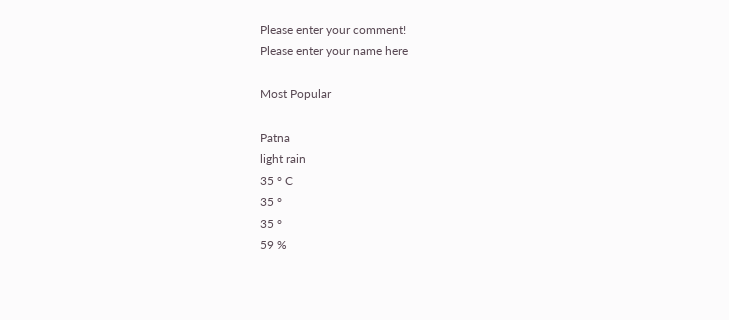Please enter your comment!
Please enter your name here

Most Popular

Patna
light rain
35 ° C
35 °
35 °
59 %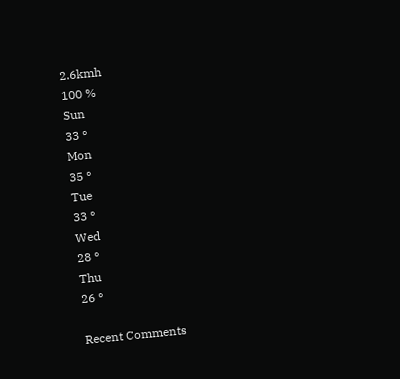2.6kmh
100 %
Sun
33 °
Mon
35 °
Tue
33 °
Wed
28 °
Thu
26 °

Recent Comments